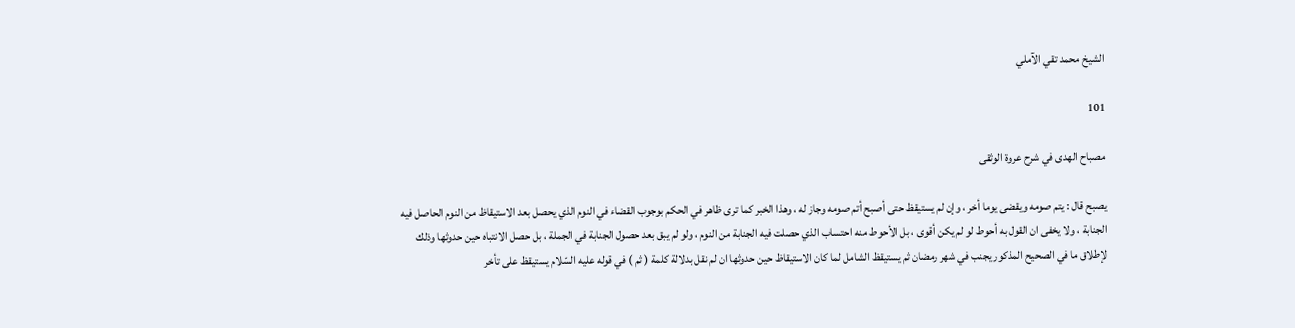الشيخ محمد تقي الآملي

101

مصباح الهدى في شرح عروة الوثقى

يصبح قال : يتم صومه ويقضى يوما أخر ، وإن لم يستيقظ حتى أصبح أتم صومه وجاز له ، وهذا الخبر كما ترى ظاهر في الحكم بوجوب القضاء في النوم الذي يحصل بعد الاستيقاظ من النوم الحاصل فيه الجنابة ، ولا يخفى ان القول به أحوط لو لم يكن أقوى ، بل الأحوط منه احتساب الذي حصلت فيه الجنابة من النوم ، ولو لم يبق بعد حصول الجنابة في الجملة ، بل حصل الانتباه حين حدوثها وذلك لإطلاق ما في الصحيح المذكور يجنب في شهر رمضان ثم يستيقظ الشامل لما كان الاستيقاظ حين حدوثها ان لم نقل بدلالة كلمة ( ثم ) في قوله عليه السّلام يستيقظ على تأخر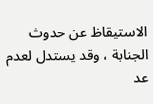الاستيقاظ عن حدوث الجنابة ، وقد يستدل لعدم عد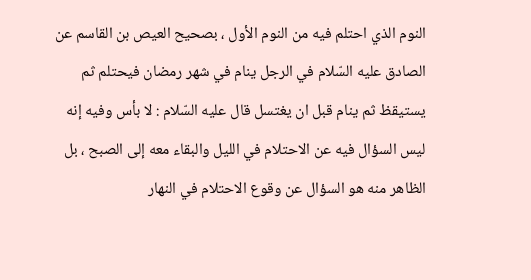النوم الذي احتلم فيه من النوم الأول ، بصحيح العيص بن القاسم عن الصادق عليه السّلام في الرجل ينام في شهر رمضان فيحتلم ثم يستيقظ ثم ينام قبل ان يغتسل قال عليه السّلام : لا بأس وفيه إنه ليس السؤال فيه عن الاحتلام في الليل والبقاء معه إلى الصبح ، بل الظاهر منه هو السؤال عن وقوع الاحتلام في النهار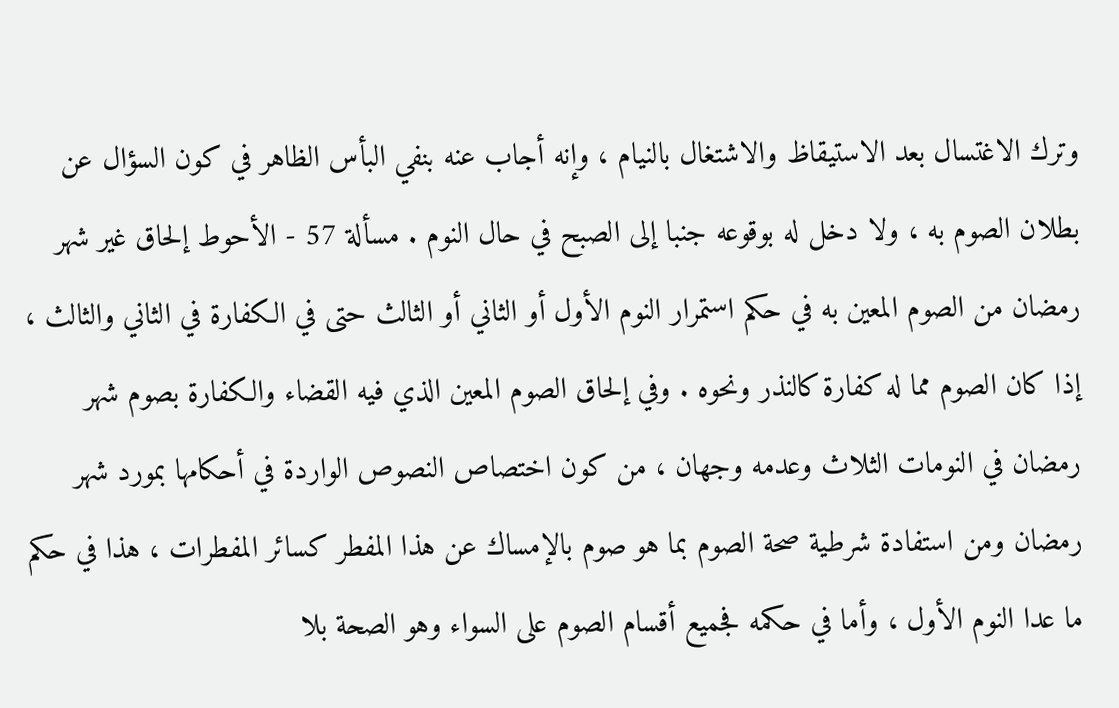وترك الاغتسال بعد الاستيقاظ والاشتغال بالنيام ، وإنه أجاب عنه بنفي البأس الظاهر في كون السؤال عن بطلان الصوم به ، ولا دخل له بوقوعه جنبا إلى الصبح في حال النوم . مسألة 57 - الأحوط إلحاق غير شهر رمضان من الصوم المعين به في حكم استمرار النوم الأول أو الثاني أو الثالث حتى في الكفارة في الثاني والثالث ، إذا كان الصوم مما له كفارة كالنذر ونحوه . وفي إلحاق الصوم المعين الذي فيه القضاء والكفارة بصوم شهر رمضان في النومات الثلاث وعدمه وجهان ، من كون اختصاص النصوص الواردة في أحكامها بمورد شهر رمضان ومن استفادة شرطية صحة الصوم بما هو صوم بالإمساك عن هذا المفطر كسائر المفطرات ، هذا في حكم ما عدا النوم الأول ، وأما في حكمه فجميع أقسام الصوم على السواء وهو الصحة بلا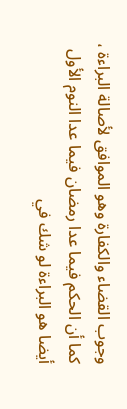وجوب القضاء والكفارة وهو الموافق لأصالة البراءة ، كما أن الحكم فيما عدا رمضان فيما عدا النوم الأول أيضا هو البراءة لو شك في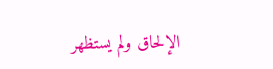الإلحاق ولم يستظهر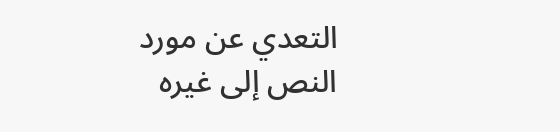التعدي عن مورد النص إلى غيره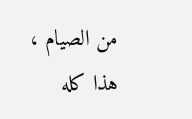من الصيام ، هذا كله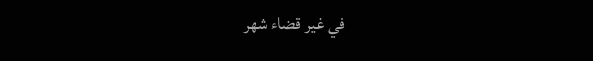في غير قضاء شهر